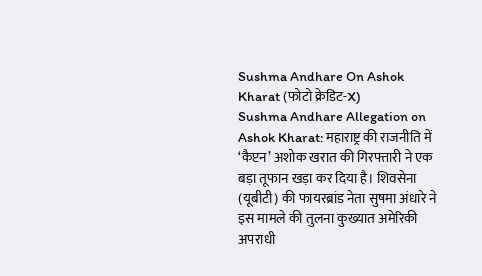Sushma Andhare On Ashok Kharat (फोटो क्रेडिट-X)
Sushma Andhare Allegation on Ashok Kharat: महाराष्ट्र की राजनीति में ‘कैप्टन’ अशोक खरात की गिरफ्तारी ने एक बड़ा तूफान खड़ा कर दिया है। शिवसेना (यूबीटी) की फायरब्रांड नेता सुषमा अंधारे ने इस मामले की तुलना कुख्यात अमेरिकी अपराधी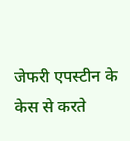जेफरी एपस्टीन के केस से करते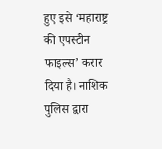हुए इसे ‘महाराष्ट्र की एपस्टीन फाइल्स’ करार दिया है। नाशिक पुलिस द्वारा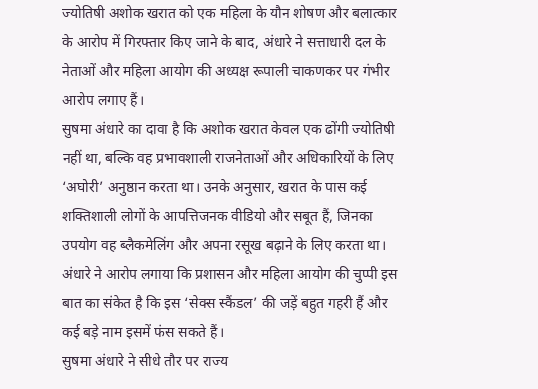ज्योतिषी अशोक खरात को एक महिला के यौन शोषण और बलात्कार के आरोप में गिरफ्तार किए जाने के बाद, अंधारे ने सत्ताधारी दल के नेताओं और महिला आयोग की अध्यक्ष रूपाली चाकणकर पर गंभीर आरोप लगाए हैं।
सुषमा अंधारे का दावा है कि अशोक खरात केवल एक ढोंगी ज्योतिषी नहीं था, बल्कि वह प्रभावशाली राजनेताओं और अधिकारियों के लिए ‘अघोरी’ अनुष्ठान करता था। उनके अनुसार, खरात के पास कई शक्तिशाली लोगों के आपत्तिजनक वीडियो और सबूत हैं, जिनका उपयोग वह ब्लैकमेलिंग और अपना रसूख बढ़ाने के लिए करता था। अंधारे ने आरोप लगाया कि प्रशासन और महिला आयोग की चुप्पी इस बात का संकेत है कि इस ‘सेक्स स्कैंडल’ की जड़ें बहुत गहरी हैं और कई बड़े नाम इसमें फंस सकते हैं।
सुषमा अंधारे ने सीधे तौर पर राज्य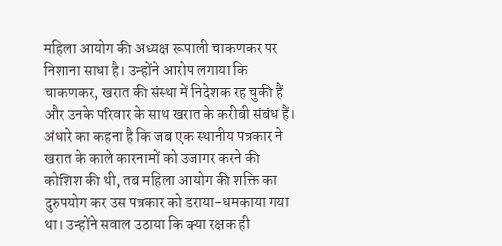महिला आयोग की अध्यक्ष रूपाली चाकणकर पर निशाना साधा है। उन्होंने आरोप लगाया कि चाकणकर, खरात की संस्था में निदेशक रह चुकी हैं और उनके परिवार के साथ खरात के करीबी संबंध हैं। अंधारे का कहना है कि जब एक स्थानीय पत्रकार ने खरात के काले कारनामों को उजागर करने की कोशिश की थी, तब महिला आयोग की शक्ति का दुरुपयोग कर उस पत्रकार को डराया-धमकाया गया था। उन्होंने सवाल उठाया कि क्या रक्षक ही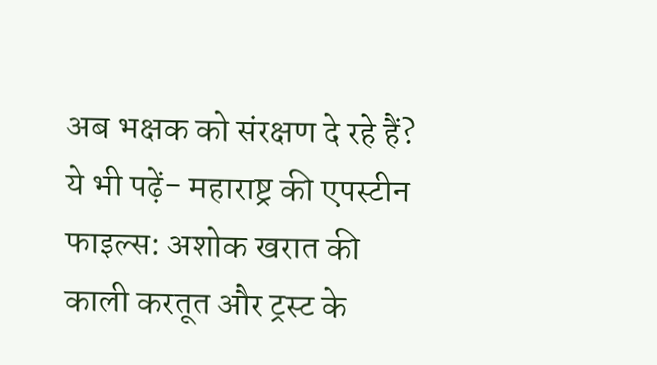अब भक्षक को संरक्षण दे रहे हैं?
ये भी पढ़ें- महाराष्ट्र की एपस्टीन फाइल्स: अशोक खरात की काली करतूत और ट्रस्ट के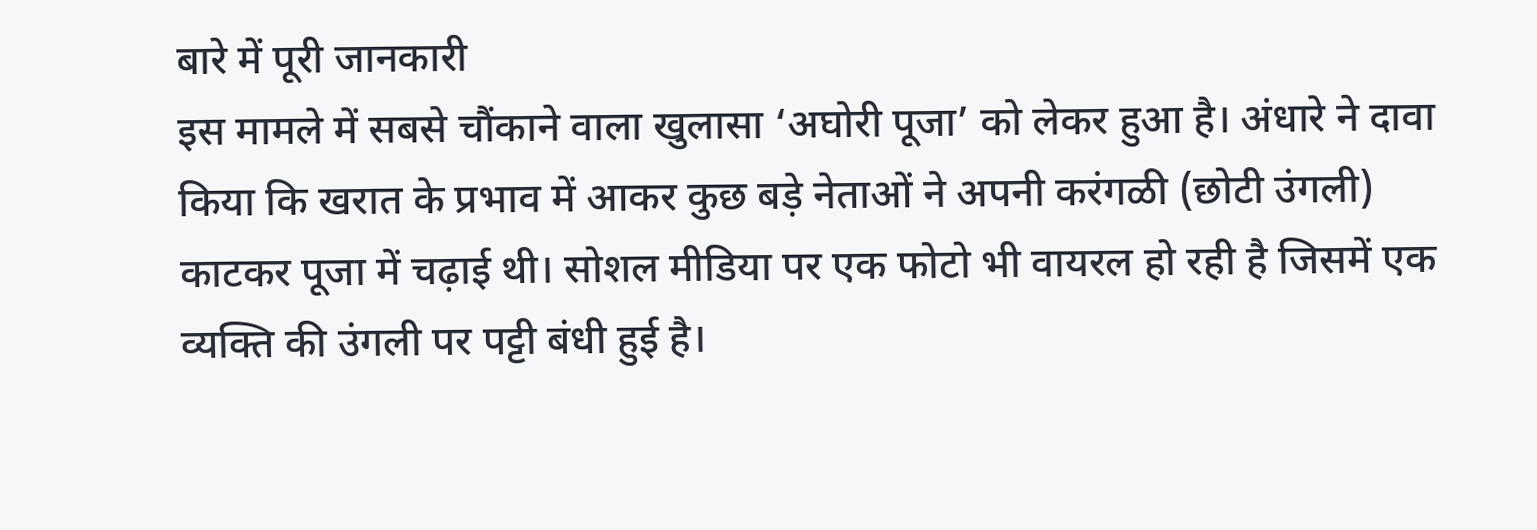बारे में पूरी जानकारी
इस मामले में सबसे चौंकाने वाला खुलासा ‘अघोरी पूजा’ को लेकर हुआ है। अंधारे ने दावा किया कि खरात के प्रभाव में आकर कुछ बड़े नेताओं ने अपनी करंगळी (छोटी उंगली) काटकर पूजा में चढ़ाई थी। सोशल मीडिया पर एक फोटो भी वायरल हो रही है जिसमें एक व्यक्ति की उंगली पर पट्टी बंधी हुई है।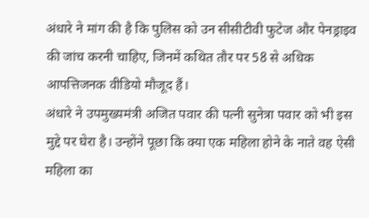अंधारे ने मांग की है कि पुलिस को उन सीसीटीवी फुटेज और पेनड्राइव की जांच करनी चाहिए, जिनमें कथित तौर पर 58 से अधिक आपत्तिजनक वीडियो मौजूद हैं।
अंधारे ने उपमुख्यमंत्री अजित पवार की पत्नी सुनेत्रा पवार को भी इस मुद्दे पर घेरा है। उन्होंने पूछा कि क्या एक महिला होने के नाते वह ऐसी महिला का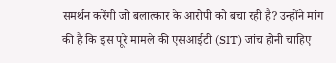समर्थन करेंगी जो बलात्कार के आरोपी को बचा रही है? उन्होंने मांग की है कि इस पूरे मामले की एसआईटी (SIT) जांच होनी चाहिए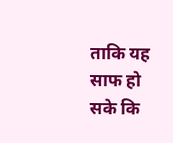ताकि यह साफ हो सके कि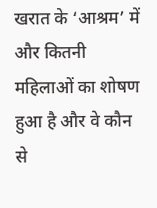खरात के ‘आश्रम’ में और कितनी महिलाओं का शोषण हुआ है और वे कौन से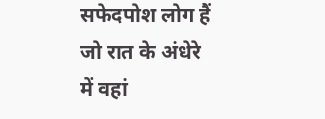सफेदपोश लोग हैं जो रात के अंधेरे में वहां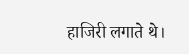हाजिरी लगाते थे।